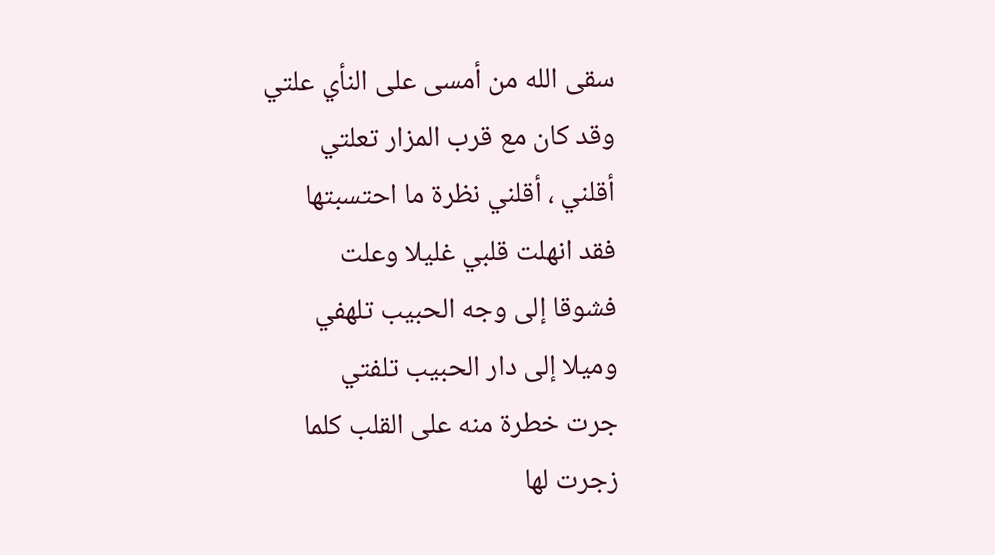سقى الله من أمسى على النأي علتي
وقد كان مع قرب المزار تعلتي
أقلني ، أقلني نظرة ما احتسبتها
فقد انهلت قلبي غليلا وعلت
فشوقا إلى وجه الحبيب تلهفي
وميلا إلى دار الحبيب تلفتي
جرت خطرة منه على القلب كلما
زجرت لها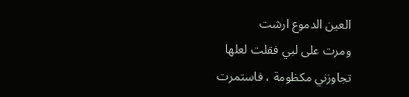العين الدموع ارشت
ومرت على لبي فقلت لعلها
تجاوزني مكظومة ، فاستمرت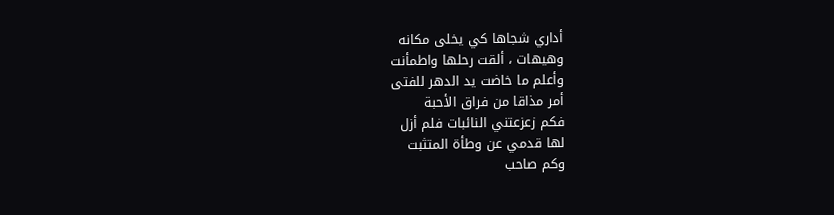أداري شجاها كي يخلى مكانه
وهيهات ، ألقت رحلها واطمأنت
وأعلم ما خاضت يد الدهر للفتى
أمر مذاقا من فراق الأحبة
فكم زعزعتني النائبات فلم أزل
لها قدمي عن وطأة المتثبت
وكم صاحب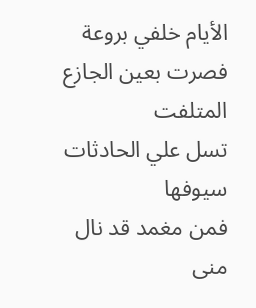الأيام خلفي بروعة
فصرت بعين الجازع المتلفت
تسل علي الحادثات سيوفها
فمن مغمد قد نال منى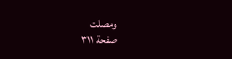ومصلت
صفحة ٣١١